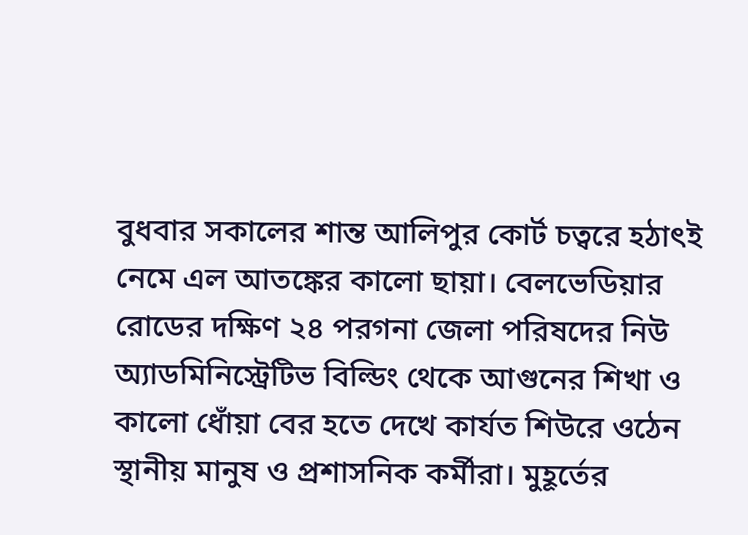বুধবার সকালের শান্ত আলিপুর কোর্ট চত্বরে হঠাৎই নেমে এল আতঙ্কের কালো ছায়া। বেলভেডিয়ার রোডের দক্ষিণ ২৪ পরগনা জেলা পরিষদের নিউ অ্যাডমিনিস্ট্রেটিভ বিল্ডিং থেকে আগুনের শিখা ও কালো ধোঁয়া বের হতে দেখে কার্যত শিউরে ওঠেন স্থানীয় মানুষ ও প্রশাসনিক কর্মীরা। মুহূর্তের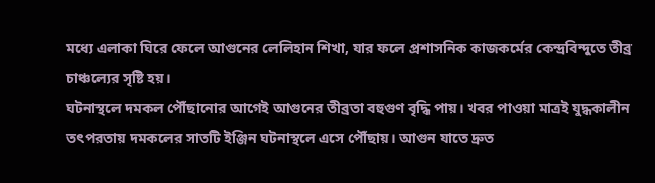মধ্যে এলাকা ঘিরে ফেলে আগুনের লেলিহান শিখা, যার ফলে প্রশাসনিক কাজকর্মের কেন্দ্রবিন্দুতে তীব্র চাঞ্চল্যের সৃষ্টি হয়।
ঘটনাস্থলে দমকল পৌঁছানোর আগেই আগুনের তীব্রতা বহুগুণ বৃদ্ধি পায়। খবর পাওয়া মাত্রই যুদ্ধকালীন তৎপরতায় দমকলের সাতটি ইঞ্জিন ঘটনাস্থলে এসে পৌঁছায়। আগুন যাতে দ্রুত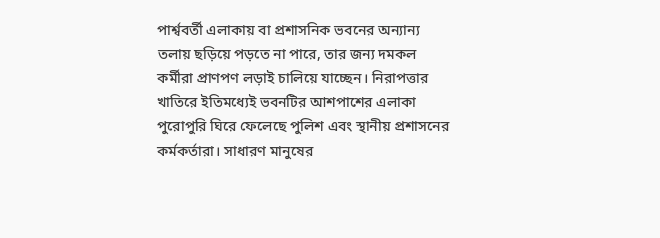পার্শ্ববর্তী এলাকায় বা প্রশাসনিক ভবনের অন্যান্য তলায় ছড়িয়ে পড়তে না পারে, তার জন্য দমকল কর্মীরা প্রাণপণ লড়াই চালিয়ে যাচ্ছেন। নিরাপত্তার খাতিরে ইতিমধ্যেই ভবনটির আশপাশের এলাকা পুরোপুরি ঘিরে ফেলেছে পুলিশ এবং স্থানীয় প্রশাসনের কর্মকর্তারা। সাধারণ মানুষের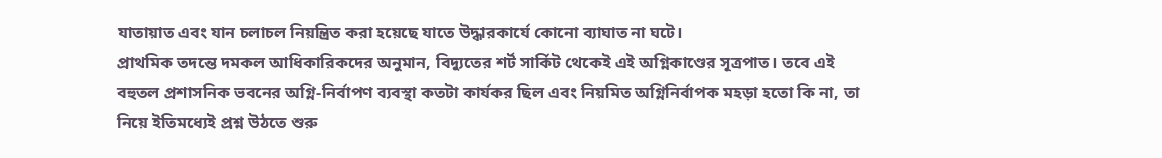যাতায়াত এবং যান চলাচল নিয়ন্ত্রিত করা হয়েছে যাতে উদ্ধারকার্যে কোনো ব্যাঘাত না ঘটে।
প্রাথমিক তদন্তে দমকল আধিকারিকদের অনুমান, বিদ্যুতের শর্ট সার্কিট থেকেই এই অগ্নিকাণ্ডের সূত্রপাত। তবে এই বহুতল প্রশাসনিক ভবনের অগ্নি-নির্বাপণ ব্যবস্থা কতটা কার্যকর ছিল এবং নিয়মিত অগ্নিনির্বাপক মহড়া হতো কি না, তা নিয়ে ইতিমধ্যেই প্রশ্ন উঠতে শুরু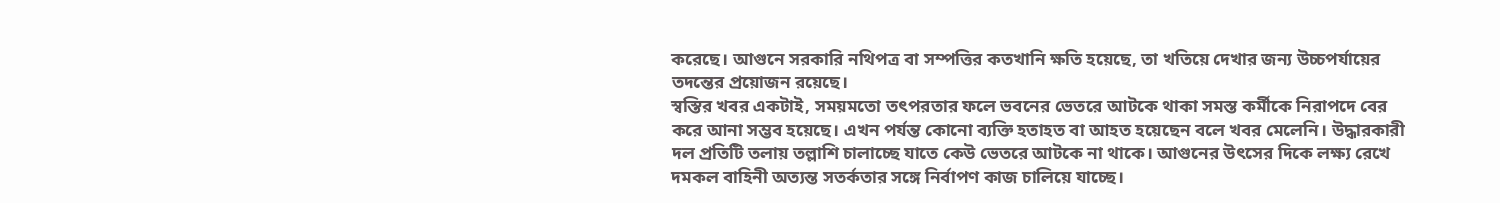করেছে। আগুনে সরকারি নথিপত্র বা সম্পত্তির কতখানি ক্ষতি হয়েছে, তা খতিয়ে দেখার জন্য উচ্চপর্যায়ের তদন্তের প্রয়োজন রয়েছে।
স্বস্তির খবর একটাই, সময়মতো তৎপরতার ফলে ভবনের ভেতরে আটকে থাকা সমস্ত কর্মীকে নিরাপদে বের করে আনা সম্ভব হয়েছে। এখন পর্যন্ত কোনো ব্যক্তি হতাহত বা আহত হয়েছেন বলে খবর মেলেনি। উদ্ধারকারী দল প্রতিটি তলায় তল্লাশি চালাচ্ছে যাতে কেউ ভেতরে আটকে না থাকে। আগুনের উৎসের দিকে লক্ষ্য রেখে দমকল বাহিনী অত্যন্ত সতর্কতার সঙ্গে নির্বাপণ কাজ চালিয়ে যাচ্ছে।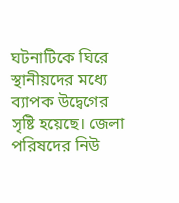ঘটনাটিকে ঘিরে স্থানীয়দের মধ্যে ব্যাপক উদ্বেগের সৃষ্টি হয়েছে। জেলা পরিষদের নিউ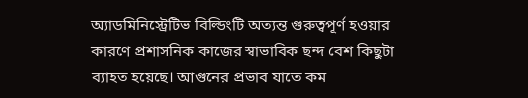অ্যাডমিনিস্ট্রেটিভ বিল্ডিংটি অত্যন্ত গুরুত্বপূর্ণ হওয়ার কারণে প্রশাসনিক কাজের স্বাভাবিক ছন্দ বেশ কিছুটা ব্যাহত হয়েছে। আগুনের প্রভাব যাতে কম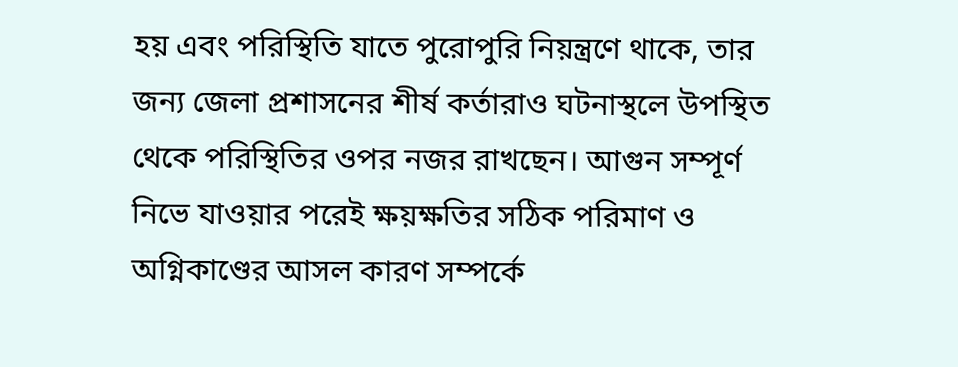হয় এবং পরিস্থিতি যাতে পুরোপুরি নিয়ন্ত্রণে থাকে, তার জন্য জেলা প্রশাসনের শীর্ষ কর্তারাও ঘটনাস্থলে উপস্থিত থেকে পরিস্থিতির ওপর নজর রাখছেন। আগুন সম্পূর্ণ নিভে যাওয়ার পরেই ক্ষয়ক্ষতির সঠিক পরিমাণ ও অগ্নিকাণ্ডের আসল কারণ সম্পর্কে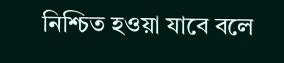নিশ্চিত হওয়া যাবে বলে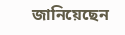জানিয়েছেন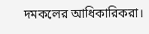দমকলের আধিকারিকরা।